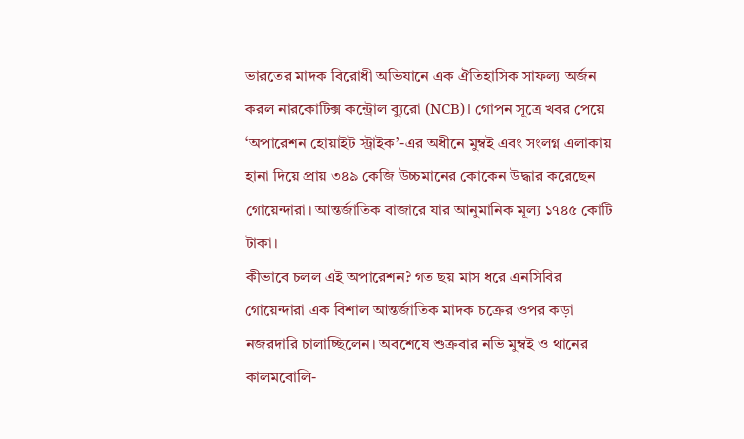ভারতের মাদক বিরোধী অভিযানে এক ঐতিহাসিক সাফল্য অর্জন করল নারকোটিক্স কন্ট্রোল ব্যুরো (NCB)। গোপন সূত্রে খবর পেয়ে ‘অপারেশন হোয়াইট স্ট্রাইক’-এর অধীনে মুম্বই এবং সংলগ্ন এলাকায় হানা দিয়ে প্রায় ৩৪৯ কেজি উচ্চমানের কোকেন উদ্ধার করেছেন গোয়েন্দারা। আন্তর্জাতিক বাজারে যার আনুমানিক মূল্য ১৭৪৫ কোটি টাকা।
কীভাবে চলল এই অপারেশন? গত ছয় মাস ধরে এনসিবির গোয়েন্দারা এক বিশাল আন্তর্জাতিক মাদক চক্রের ওপর কড়া নজরদারি চালাচ্ছিলেন। অবশেষে শুক্রবার নভি মুম্বই ও থানের কালমবোলি-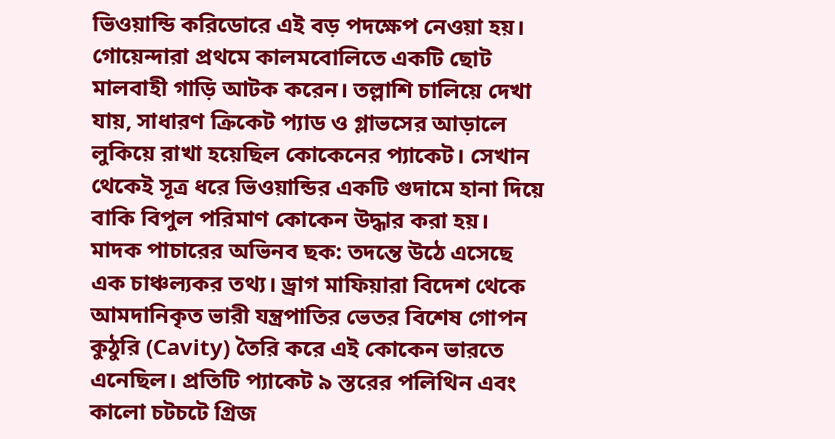ভিওয়ান্ডি করিডোরে এই বড় পদক্ষেপ নেওয়া হয়। গোয়েন্দারা প্রথমে কালমবোলিতে একটি ছোট মালবাহী গাড়ি আটক করেন। তল্লাশি চালিয়ে দেখা যায়, সাধারণ ক্রিকেট প্যাড ও গ্লাভসের আড়ালে লুকিয়ে রাখা হয়েছিল কোকেনের প্যাকেট। সেখান থেকেই সূত্র ধরে ভিওয়ান্ডির একটি গুদামে হানা দিয়ে বাকি বিপুল পরিমাণ কোকেন উদ্ধার করা হয়।
মাদক পাচারের অভিনব ছক: তদন্তে উঠে এসেছে এক চাঞ্চল্যকর তথ্য। ড্রাগ মাফিয়ারা বিদেশ থেকে আমদানিকৃত ভারী যন্ত্রপাতির ভেতর বিশেষ গোপন কুঠুরি (Cavity) তৈরি করে এই কোকেন ভারতে এনেছিল। প্রতিটি প্যাকেট ৯ স্তরের পলিথিন এবং কালো চটচটে গ্রিজ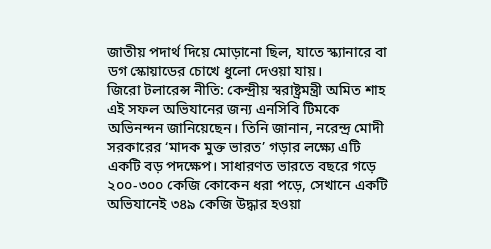জাতীয় পদার্থ দিয়ে মোড়ানো ছিল, যাতে স্ক্যানারে বা ডগ স্কোয়াডের চোখে ধুলো দেওয়া যায়।
জিরো টলারেন্স নীতি: কেন্দ্রীয় স্বরাষ্ট্রমন্ত্রী অমিত শাহ এই সফল অভিযানের জন্য এনসিবি টিমকে অভিনন্দন জানিয়েছেন। তিনি জানান, নরেন্দ্র মোদী সরকারের ‘মাদক মুক্ত ভারত’ গড়ার লক্ষ্যে এটি একটি বড় পদক্ষেপ। সাধারণত ভারতে বছরে গড়ে ২০০-৩০০ কেজি কোকেন ধরা পড়ে, সেখানে একটি অভিযানেই ৩৪৯ কেজি উদ্ধার হওয়া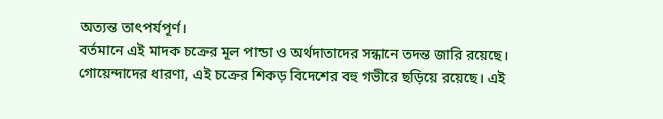অত্যন্ত তাৎপর্যপূর্ণ।
বর্তমানে এই মাদক চক্রের মূল পান্ডা ও অর্থদাতাদের সন্ধানে তদন্ত জারি রয়েছে। গোয়েন্দাদের ধারণা, এই চক্রের শিকড় বিদেশের বহু গভীরে ছড়িয়ে রয়েছে। এই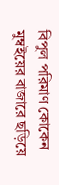বিপুল পরিমাণ কোকেন মুম্বইয়ের বাজারে ছড়িয়ে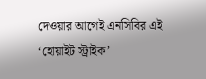দেওয়ার আগেই এনসিবির এই ‘হোয়াইট স্ট্রাইক’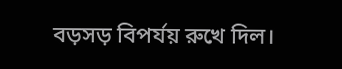বড়সড় বিপর্যয় রুখে দিল।